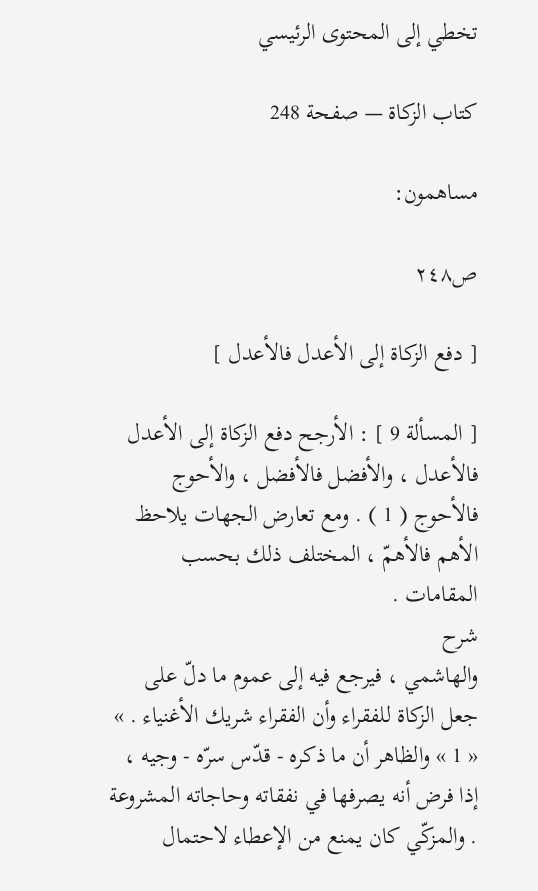تخطي إلى المحتوى الرئيسي

كتاب الزكاة — صفحة 248

مساهمون:

ص٢٤٨

[ دفع الزكاة إلى الأعدل فالأعدل ]

[ المسألة 9 ] : الأرجح دفع الزكاة إلى الأعدل فالأعدل ، والأفضل فالأفضل ، والأحوج فالأحوج ( 1 ) . ومع تعارض الجهات يلاحظ الأهم فالأهمّ ، المختلف ذلك بحسب المقامات .
شرح
والهاشمي ، فيرجع فيه إلى عموم ما دلّ على جعل الزكاة للفقراء وأن الفقراء شريك الأغنياء . » « 1 » والظاهر أن ما ذكره - قدّس سرّه - وجيه ، إذا فرض أنه يصرفها في نفقاته وحاجاته المشروعة . والمزكّي كان يمنع من الإعطاء لاحتمال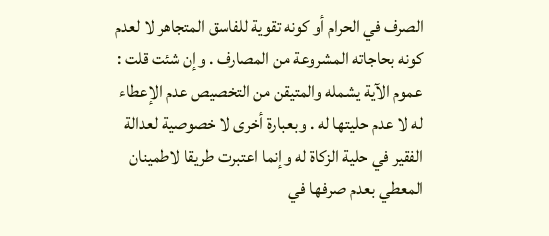الصرف في الحرام أو كونه تقوية للفاسق المتجاهر لا لعدم كونه بحاجاته المشروعة من المصارف . وإن شئت قلت : عموم الآية يشمله والمتيقن من التخصيص عدم الإعطاء له لا عدم حليتها له . وبعبارة أخرى لا خصوصية لعدالة الفقير في حلية الزكاة له وإنما اعتبرت طريقا لاطمينان المعطي بعدم صرفها في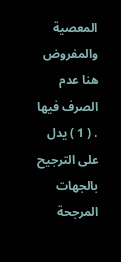المعصية والمفروض هنا عدم الصرف فيها . ( 1 ) يدل على الترجيح بالجهات المرجحة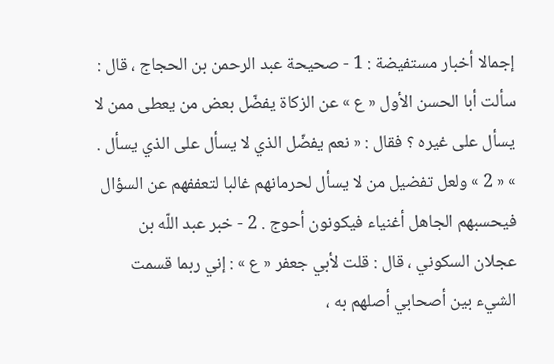إجمالا أخبار مستفيضة : 1 - صحيحة عبد الرحمن بن الحجاج ، قال : سألت أبا الحسن الأول « ع » عن الزكاة يفضّل بعض من يعطى ممن لا يسأل على غيره ؟ فقال : « نعم يفضّل الذي لا يسأل على الذي يسأل . » « 2 » ولعل تفضيل من لا يسأل لحرمانهم غالبا لتعففهم عن السؤال فيحسبهم الجاهل أغنياء فيكونون أحوج . 2 - خبر عبد اللّه بن عجلان السكوني ، قال : قلت لأبي جعفر « ع » : إني ربما قسمت الشيء بين أصحابي أصلهم به ،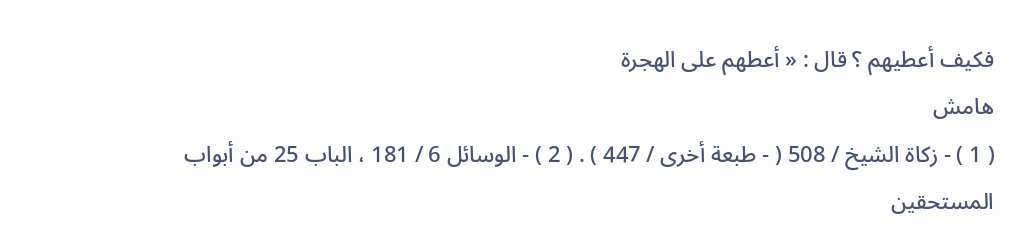فكيف أعطيهم ؟ قال : « أعطهم على الهجرة
هامش
( 1 ) - زكاة الشيخ / 508 ( - طبعة أخرى / 447 ) . ( 2 ) - الوسائل 6 / 181 ، الباب 25 من أبواب المستحقين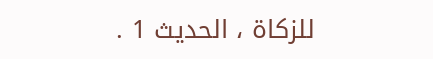للزكاة ، الحديث 1 .